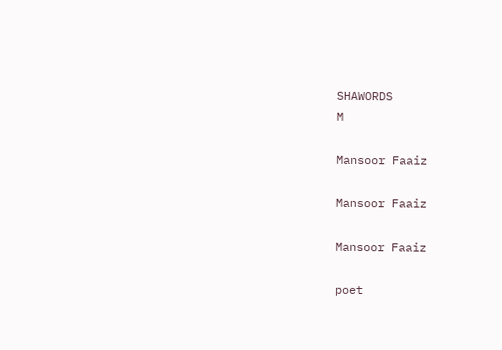SHAWORDS
M

Mansoor Faaiz

Mansoor Faaiz

Mansoor Faaiz

poet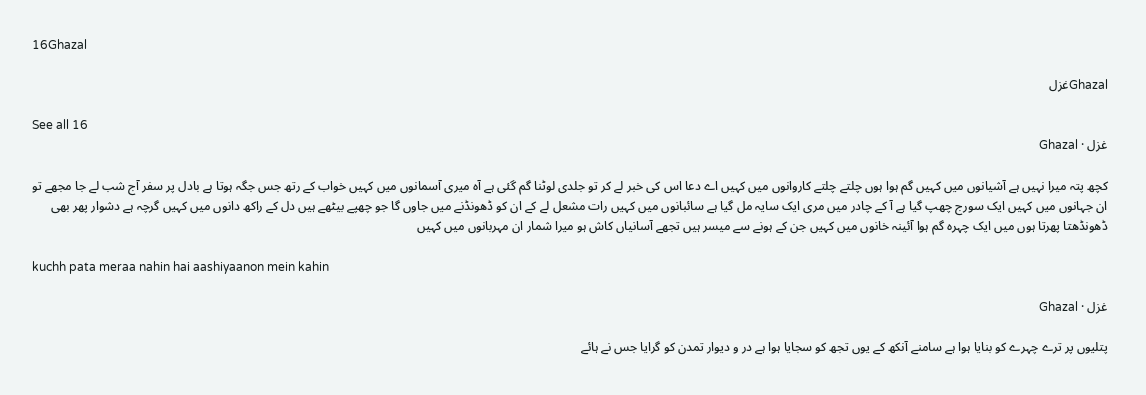16Ghazal

Ghazalغزل

See all 16
غزل · Ghazal

کچھ پتہ میرا نہیں ہے آشیانوں میں کہیں گم ہوا ہوں چلتے چلتے کاروانوں میں کہیں اے دعا اس کی خبر لے کر تو جلدی لوٹنا گم گئی ہے آہ میری آسمانوں میں کہیں خواب کے رتھ جس جگہ ہوتا ہے بادل پر سفر آج شب لے جا مجھے تو ان جہانوں میں کہیں ایک سورج چھپ گیا ہے آ کے چادر میں مری ایک سایہ مل گیا ہے سائبانوں میں کہیں رات مشعل لے کے ان کو ڈھونڈنے میں جاوں گا جو چھپے بیٹھے ہیں دل کے راکھ دانوں میں کہیں گرچہ ہے دشوار پھر بھی ڈھونڈھتا پھرتا ہوں میں ایک چہرہ گم ہوا آئینہ خانوں میں کہیں جن کے ہونے سے میسر ہیں تجھے آسانیاں کاش ہو میرا شمار ان مہربانوں میں کہیں

kuchh pata meraa nahin hai aashiyaanon mein kahin

غزل · Ghazal

پتلیوں پر ترے چہرے کو بنایا ہوا ہے سامنے آنکھ کے یوں تجھ کو سجایا ہوا ہے در و دیوار تمدن کو گرایا جس نے ہائے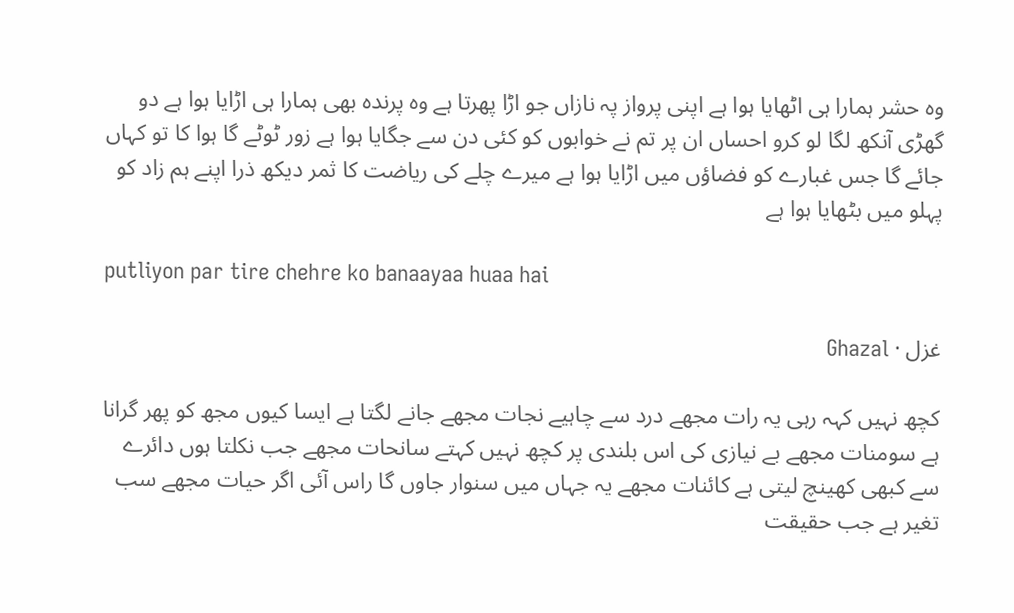وہ حشر ہمارا ہی اٹھایا ہوا ہے اپنی پرواز پہ نازاں جو اڑا پھرتا ہے وہ پرندہ بھی ہمارا ہی اڑایا ہوا ہے دو گھڑی آنکھ لگا لو کرو احساں ان پر تم نے خوابوں کو کئی دن سے جگایا ہوا ہے زور ٹوٹے گا ہوا کا تو کہاں جائے گا جس غبارے کو فضاؤں میں اڑایا ہوا ہے میرے چلے کی ریاضت کا ثمر دیکھ ذرا اپنے ہم زاد کو پہلو میں بٹھایا ہوا ہے

putliyon par tire chehre ko banaayaa huaa hai

غزل · Ghazal

کچھ نہیں کہہ رہی یہ رات مجھے درد سے چاہیے نجات مجھے جانے لگتا ہے ایسا کیوں مجھ کو پھر گرانا ہے سومنات مجھے بے نیازی کی اس بلندی پر کچھ نہیں کہتے سانحات مجھے جب نکلتا ہوں دائرے سے کبھی کھینچ لیتی ہے کائنات مجھے یہ جہاں میں سنوار جاوں گا راس آئی اگر حیات مجھے سب تغیر ہے جب حقیقت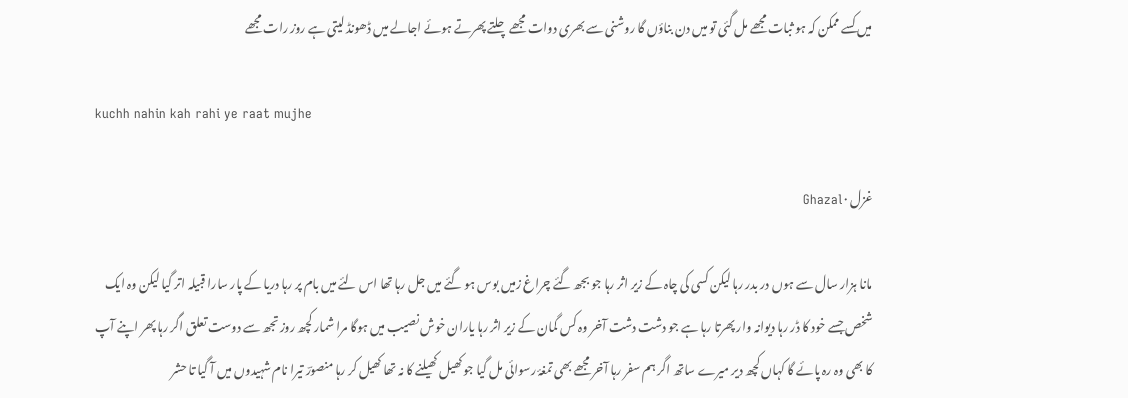میں کسے ممکن کہ ہو ثبات مجھے مل گئی تو میں دن بناؤں گا روشنی سے بھری دوات مجھے چلتے پھرتے ہوئے اجالے میں ڈھونڈ لیتی ہے روز رات مجھے

kuchh nahin kah rahi ye raat mujhe

غزل · Ghazal

مانا ہزار سال سے ہوں در بدر رہا لیکن کسی کی چاہ کے زیر اثر رہا جو بجھ گئے چراغ زمیں بوس ہو گئے میں جل رہا تھا اس لئے میں بام پر رہا دریا کے پار سارا قبیلہ اتر گیا لیکن وہ ایک شخص جسے خود کا ڈر رہا دیوانہ وار پھرتا رہا ہے جو دشت دشت آخر وہ کس گمان کے زیر اثر رہا یاران خوش نصیب میں ہوگا مرا شمار کچھ روز تجھ سے دوست تعلق اگر رہا پھر اپنے آپ کا بھی وہ رہ پائے گا کہاں کچھ دیر میرے ساتھ اگر ہم سفر رہا آخر مجھے بھی تمغۂ رسوائی مل گیا جو کھیل کھیلنے کا نہ تھا کھیل کر رہا منصورؔ تیرا نام شہیدوں میں آ گیا تا حشر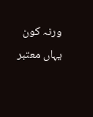ورنہ کون یہاں معتبر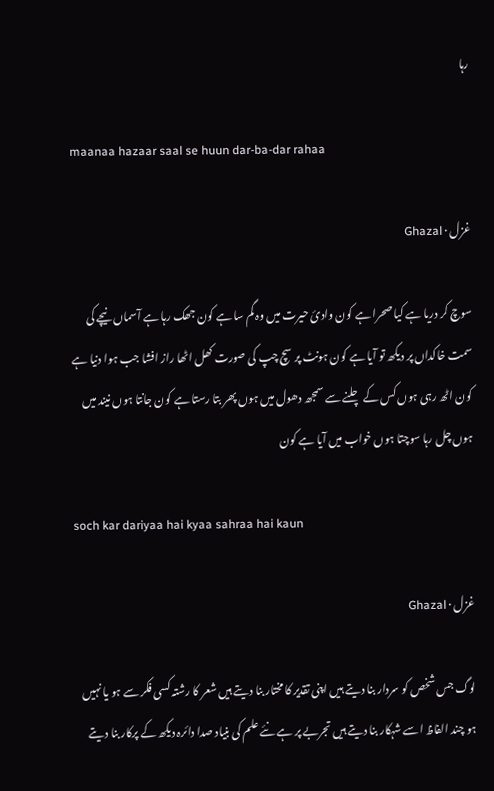رہا

maanaa hazaar saal se huun dar-ba-dar rahaa

غزل · Ghazal

سوچ کر دریا ہے کیا صحرا ہے کون وادیٔ حیرت میں وہ گم سا ہے کون جھک رہا ہے آسماں نیچے کی سمت خاکداں پر دیکھ تو آیا ہے کون ہونٹ پر سچ چپ کی صورت کھل اٹھا راز افشا جب ہوا دنیا ہے کون اٹھ رہی ہوں کس کے چلنے سے سمجھ دھول میں ہوں پھر بتا رستا ہے کون جانتا ہوں نیند میں ہوں چل رہا سوچتا ہوں خواب میں آیا ہے کون

soch kar dariyaa hai kyaa sahraa hai kaun

غزل · Ghazal

لوگ جس شخص کو سردار بنا دیتے ہیں اپنی تقدیر کا مختار بنا دیتے ہیں شعر کا رشتہ کسی فکر سے ہو یا نہیں ہو چند الفاظ اسے شہکار بنا دیتے ہیں تجربے پر ہے نئے علم کی بنیاد صدا دائرہ دیکھ کے پرکار بنا دیتے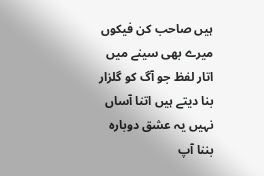ہیں صاحب کن فیکوں میرے بھی سینے میں اتار لفظ جو آگ کو گلزار بنا دیتے ہیں اتنا آساں نہیں یہ عشق دوبارہ بننا آپ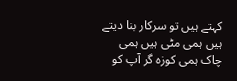کہتے ہیں تو سرکار بنا دیتے ہیں ہمی مٹی ہیں ہمی چاک ہمی کوزہ گر آپ کو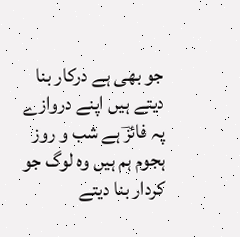جو بھی ہے درکار بنا دیتے ہیں اپنے دروازے پہ فائزؔ ہے شب و روز ہجوم ہم ہیں وہ لوگ جو کردار بنا دیتے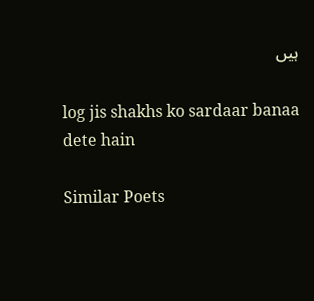ہیں

log jis shakhs ko sardaar banaa dete hain

Similar Poets